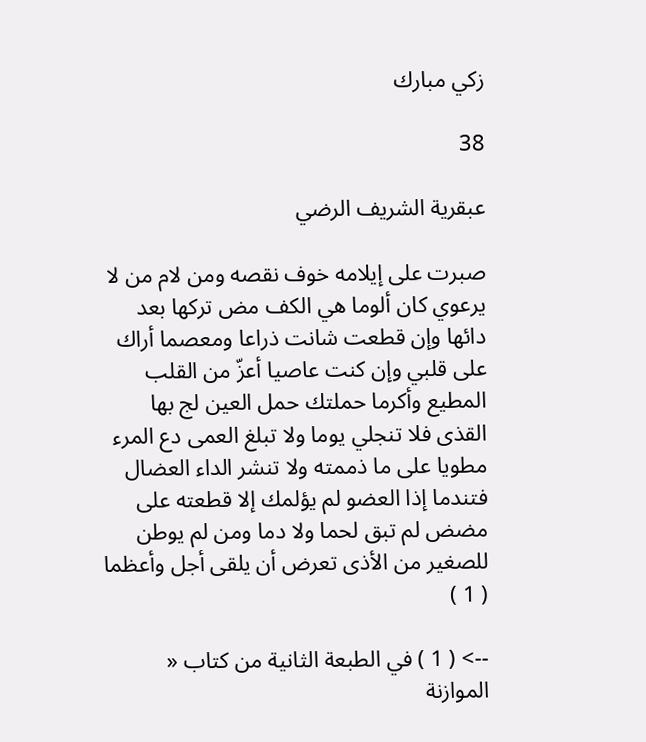زكي مبارك

38

عبقرية الشريف الرضي

صبرت على إيلامه خوف نقصه ومن لام من لا يرعوي كان ألوما هي الكف مض تركها بعد دائها وإن قطعت شانت ذراعا ومعصما أراك على قلبي وإن كنت عاصيا أعزّ من القلب المطيع وأكرما حملتك حمل العين لج بها القذى فلا تنجلي يوما ولا تبلغ العمى دع المرء مطويا على ما ذممته ولا تنشر الداء العضال فتندما إذا العضو لم يؤلمك إلا قطعته على مضض لم تبق لحما ولا دما ومن لم يوطن للصغير من الأذى تعرض أن يلقى أجل وأعظما ( 1 )

--> ( 1 ) في الطبعة الثانية من كتاب « الموازنة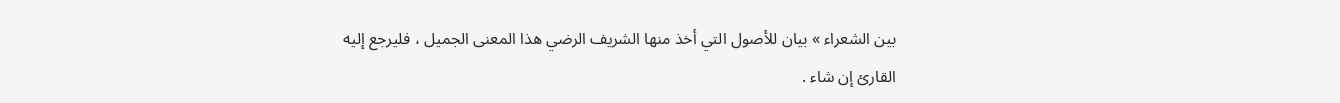بين الشعراء » بيان للأصول التي أخذ منها الشريف الرضي هذا المعنى الجميل ، فليرجع إليه القارئ إن شاء .